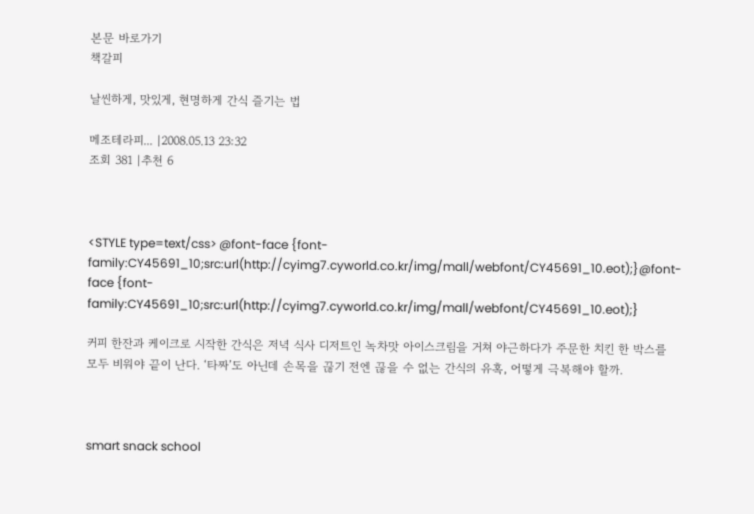본문 바로가기
책갈피

날씬하게, 맛있게, 현명하게 간식 즐기는 법

메조테라피... |2008.05.13 23:32
조회 381 |추천 6



<STYLE type=text/css> @font-face {font-family:CY45691_10;src:url(http://cyimg7.cyworld.co.kr/img/mall/webfont/CY45691_10.eot);}@font-face {font-family:CY45691_10;src:url(http://cyimg7.cyworld.co.kr/img/mall/webfont/CY45691_10.eot);}

커피 한잔과 케이크로 시작한 간식은 저녁 식사 디저트인 녹차맛 아이스크림을 거쳐 야근하다가 주문한 치킨 한 박스를 모두 비워야 끝이 난다. ‘타짜’도 아닌데 손목을 끊기 전엔 끊을 수 없는 간식의 유혹, 어떻게 극복해야 할까.



smart snack school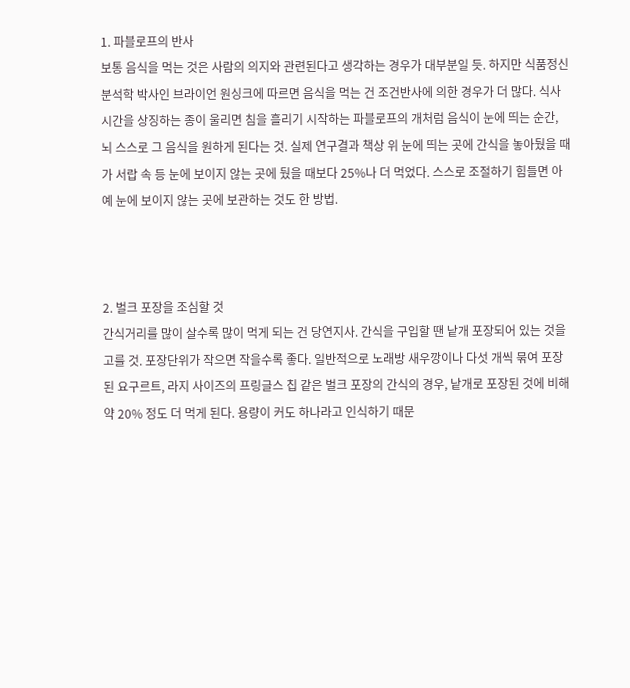1. 파블로프의 반사
보통 음식을 먹는 것은 사람의 의지와 관련된다고 생각하는 경우가 대부분일 듯. 하지만 식품정신분석학 박사인 브라이언 원싱크에 따르면 음식을 먹는 건 조건반사에 의한 경우가 더 많다. 식사시간을 상징하는 종이 울리면 침을 흘리기 시작하는 파블로프의 개처럼 음식이 눈에 띄는 순간, 뇌 스스로 그 음식을 원하게 된다는 것. 실제 연구결과 책상 위 눈에 띄는 곳에 간식을 놓아뒀을 때가 서랍 속 등 눈에 보이지 않는 곳에 뒀을 때보다 25%나 더 먹었다. 스스로 조절하기 힘들면 아예 눈에 보이지 않는 곳에 보관하는 것도 한 방법.



2. 벌크 포장을 조심할 것
간식거리를 많이 살수록 많이 먹게 되는 건 당연지사. 간식을 구입할 땐 낱개 포장되어 있는 것을 고를 것. 포장단위가 작으면 작을수록 좋다. 일반적으로 노래방 새우깡이나 다섯 개씩 묶여 포장된 요구르트, 라지 사이즈의 프링글스 칩 같은 벌크 포장의 간식의 경우, 낱개로 포장된 것에 비해 약 20% 정도 더 먹게 된다. 용량이 커도 하나라고 인식하기 때문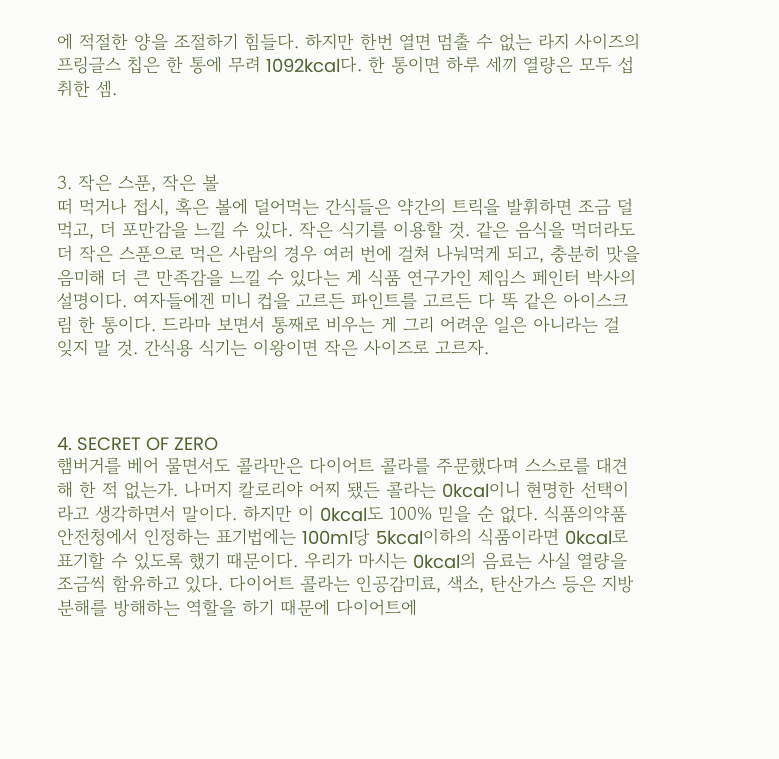에 적절한 양을 조절하기 힘들다. 하지만 한번 열면 멈출 수 없는 라지 사이즈의 프링글스 칩은 한 통에 무려 1092kcal다. 한 통이면 하루 세끼 열량은 모두 섭취한 셈.



3. 작은 스푼, 작은 볼
떠 먹거나 접시, 혹은 볼에 덜어먹는 간식들은 약간의 트릭을 발휘하면 조금 덜 먹고, 더 포만감을 느낄 수 있다. 작은 식기를 이용할 것. 같은 음식을 먹더라도 더 작은 스푼으로 먹은 사람의 경우 여러 번에 걸쳐 나눠먹게 되고, 충분히 맛을 음미해 더 큰 만족감을 느낄 수 있다는 게 식품 연구가인 제임스 페인터 박사의 설명이다. 여자들에겐 미니 컵을 고르든 파인트를 고르든 다 똑 같은 아이스크림 한 통이다. 드라마 보면서 통째로 비우는 게 그리 어려운 일은 아니라는 걸 잊지 말 것. 간식용 식기는 이왕이면 작은 사이즈로 고르자.



4. SECRET OF ZERO
햄버거를 베어 물면서도 콜라만은 다이어트 콜라를 주문했다며 스스로를 대견해 한 적 없는가. 나머지 칼로리야 어찌 됐든 콜라는 0kcal이니 현명한 선택이라고 생각하면서 말이다. 하지만 이 0kcal도 100% 믿을 순 없다. 식품의약품안전청에서 인정하는 표기법에는 100ml당 5kcal이하의 식품이라면 0kcal로 표기할 수 있도록 했기 때문이다. 우리가 마시는 0kcal의 음료는 사실 열량을 조금씩 함유하고 있다. 다이어트 콜라는 인공감미료, 색소, 탄산가스 등은 지방분해를 방해하는 역할을 하기 때문에 다이어트에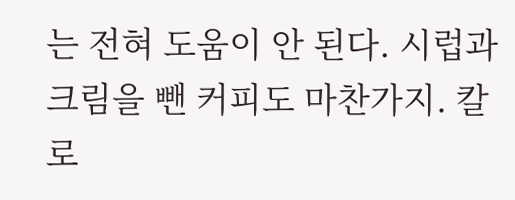는 전혀 도움이 안 된다. 시럽과 크림을 뺀 커피도 마찬가지. 칼로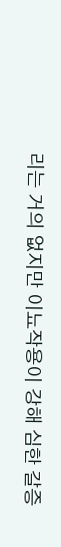리는 거의 없지만 이뇨작용이 강해 심한 갈증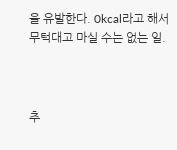을 유발한다. 0kcal라고 해서 무턱대고 마실 수는 없는 일.



추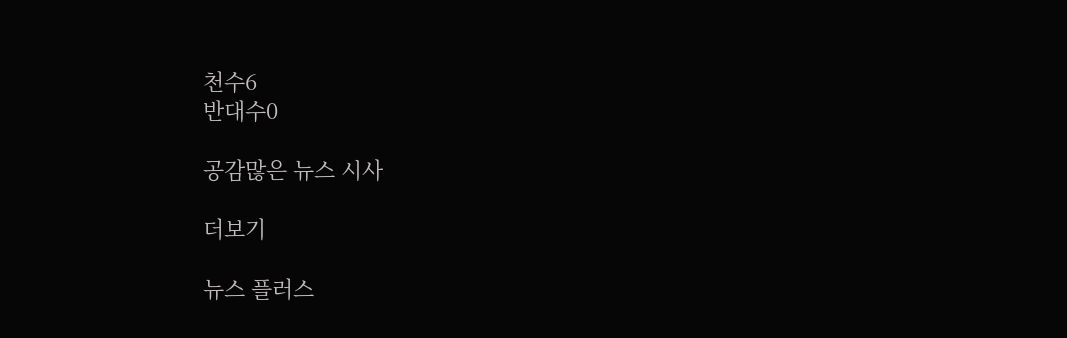천수6
반대수0

공감많은 뉴스 시사

더보기

뉴스 플러스